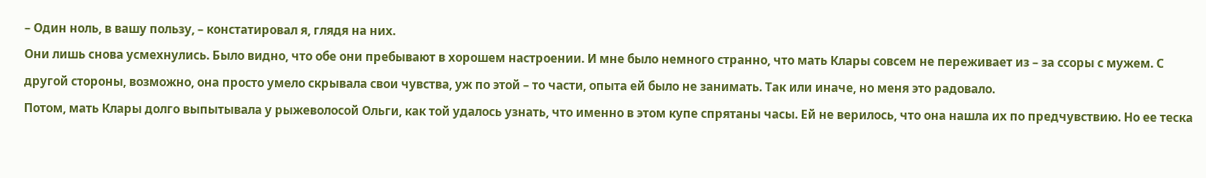– Один ноль, в вашу пользу, – констатировал я, глядя на них.
Они лишь снова усмехнулись. Было видно, что обе они пребывают в хорошем настроении. И мне было немного странно, что мать Клары совсем не переживает из – за ссоры с мужем. С другой стороны, возможно, она просто умело скрывала свои чувства, уж по этой – то части, опыта ей было не занимать. Так или иначе, но меня это радовало.
Потом, мать Клары долго выпытывала у рыжеволосой Ольги, как той удалось узнать, что именно в этом купе спрятаны часы. Ей не верилось, что она нашла их по предчувствию. Но ее теска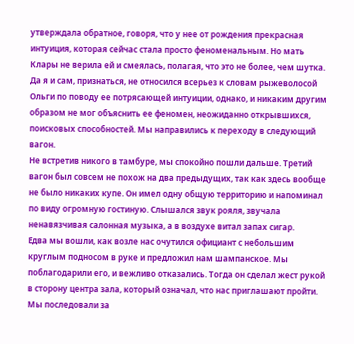утверждала обратное, говоря, что у нее от рождения прекрасная интуиция, которая сейчас стала просто феноменальным. Но мать Клары не верила ей и смеялась, полагая, что это не более, чем шутка. Да я и сам, признаться, не относился всерьез к словам рыжеволосой Ольги по поводу ее потрясающей интуиции, однако, и никаким другим образом не мог объяснить ее феномен, неожиданно открывшихся, поисковых способностей. Мы направились к переходу в следующий вагон.
Не встретив никого в тамбуре, мы спокойно пошли дальше. Третий вагон был совсем не похож на два предыдущих, так как здесь вообще не было никаких купе. Он имел одну общую территорию и напоминал по виду огромную гостиную. Слышался звук рояля, звучала ненавязчивая салонная музыка, а в воздухе витал запах сигар.
Едва мы вошли, как возле нас очутился официант с небольшим круглым подносом в руке и предложил нам шампанское. Мы поблагодарили его, и вежливо отказались. Тогда он сделал жест рукой в сторону центра зала, который означал, что нас приглашают пройти. Мы последовали за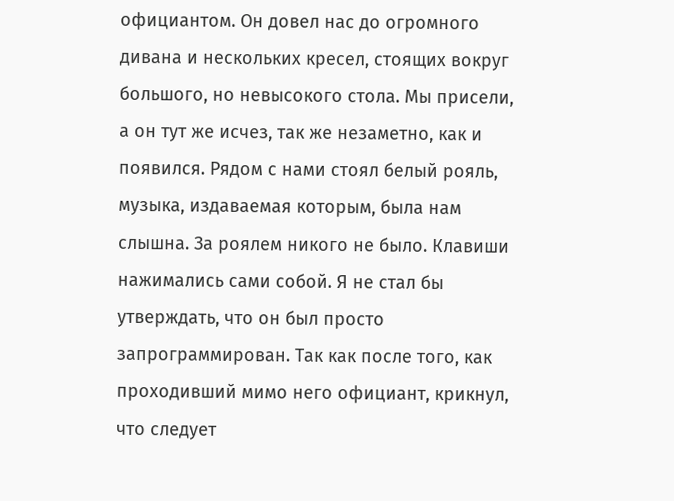официантом. Он довел нас до огромного дивана и нескольких кресел, стоящих вокруг большого, но невысокого стола. Мы присели, а он тут же исчез, так же незаметно, как и появился. Рядом с нами стоял белый рояль, музыка, издаваемая которым, была нам слышна. За роялем никого не было. Клавиши нажимались сами собой. Я не стал бы утверждать, что он был просто запрограммирован. Так как после того, как проходивший мимо него официант, крикнул, что следует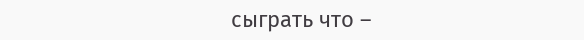сыграть что –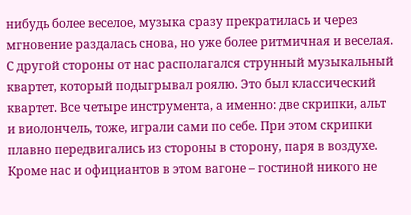нибудь более веселое, музыка сразу прекратилась и через мгновение раздалась снова, но уже более ритмичная и веселая. С другой стороны от нас располагался струнный музыкальный квартет, который подыгрывал роялю. Это был классический квартет. Все четыре инструмента, а именно: две скрипки, альт и виолончель, тоже, играли сами по себе. При этом скрипки плавно передвигались из стороны в сторону, паря в воздухе. Кроме нас и официантов в этом вагоне – гостиной никого не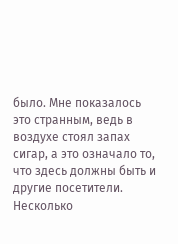было. Мне показалось это странным, ведь в воздухе стоял запах сигар, а это означало то, что здесь должны быть и другие посетители. Несколько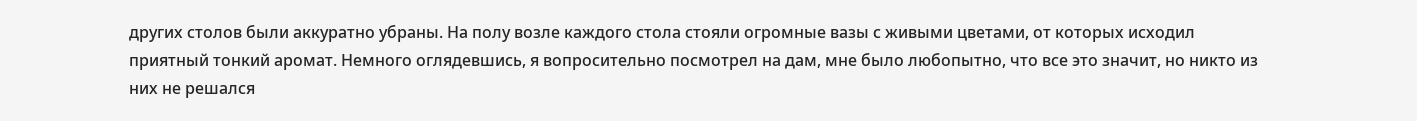других столов были аккуратно убраны. На полу возле каждого стола стояли огромные вазы с живыми цветами, от которых исходил приятный тонкий аромат. Немного оглядевшись, я вопросительно посмотрел на дам, мне было любопытно, что все это значит, но никто из них не решался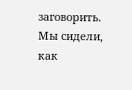заговорить. Мы сидели, как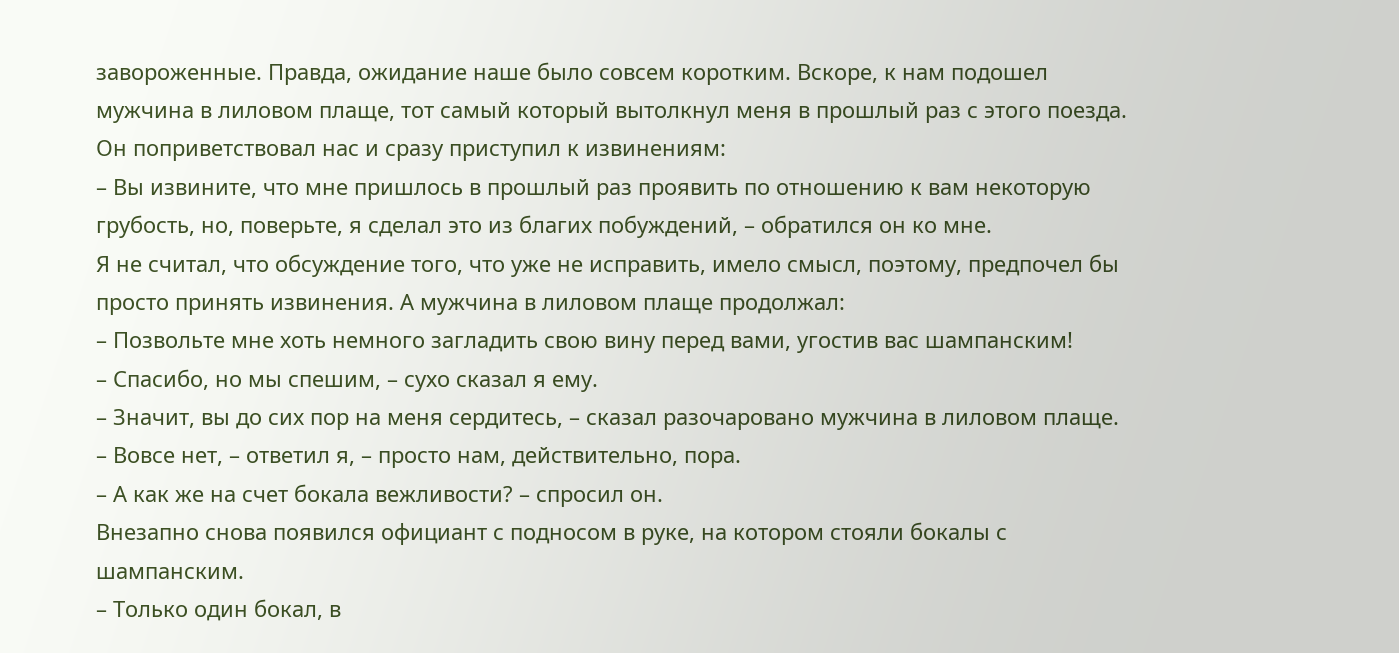завороженные. Правда, ожидание наше было совсем коротким. Вскоре, к нам подошел мужчина в лиловом плаще, тот самый который вытолкнул меня в прошлый раз с этого поезда. Он поприветствовал нас и сразу приступил к извинениям:
– Вы извините, что мне пришлось в прошлый раз проявить по отношению к вам некоторую грубость, но, поверьте, я сделал это из благих побуждений, – обратился он ко мне.
Я не считал, что обсуждение того, что уже не исправить, имело смысл, поэтому, предпочел бы просто принять извинения. А мужчина в лиловом плаще продолжал:
– Позвольте мне хоть немного загладить свою вину перед вами, угостив вас шампанским!
– Спасибо, но мы спешим, – сухо сказал я ему.
– Значит, вы до сих пор на меня сердитесь, – сказал разочаровано мужчина в лиловом плаще.
– Вовсе нет, – ответил я, – просто нам, действительно, пора.
– А как же на счет бокала вежливости? – спросил он.
Внезапно снова появился официант с подносом в руке, на котором стояли бокалы с шампанским.
– Только один бокал, в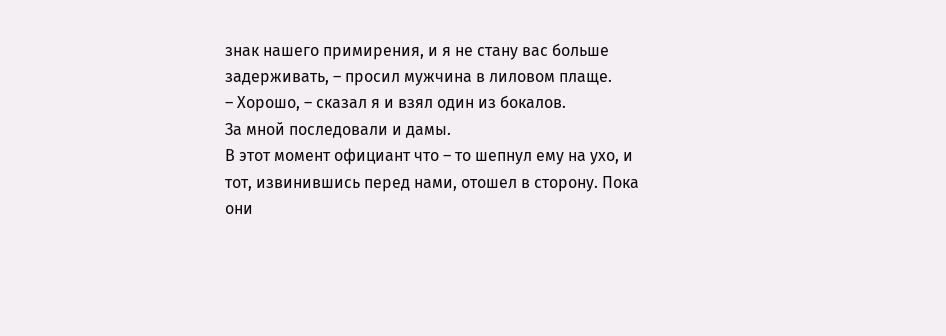знак нашего примирения, и я не стану вас больше задерживать, – просил мужчина в лиловом плаще.
– Хорошо, – сказал я и взял один из бокалов.
За мной последовали и дамы.
В этот момент официант что – то шепнул ему на ухо, и тот, извинившись перед нами, отошел в сторону. Пока они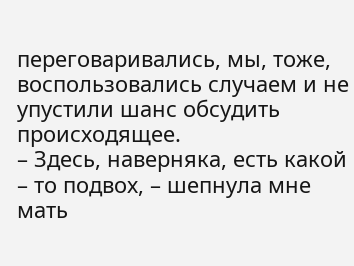переговаривались, мы, тоже, воспользовались случаем и не упустили шанс обсудить происходящее.
– Здесь, наверняка, есть какой – то подвох, – шепнула мне мать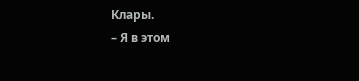Клары.
– Я в этом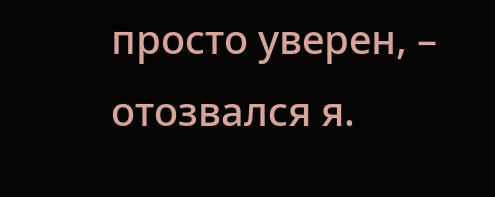просто уверен, – отозвался я.